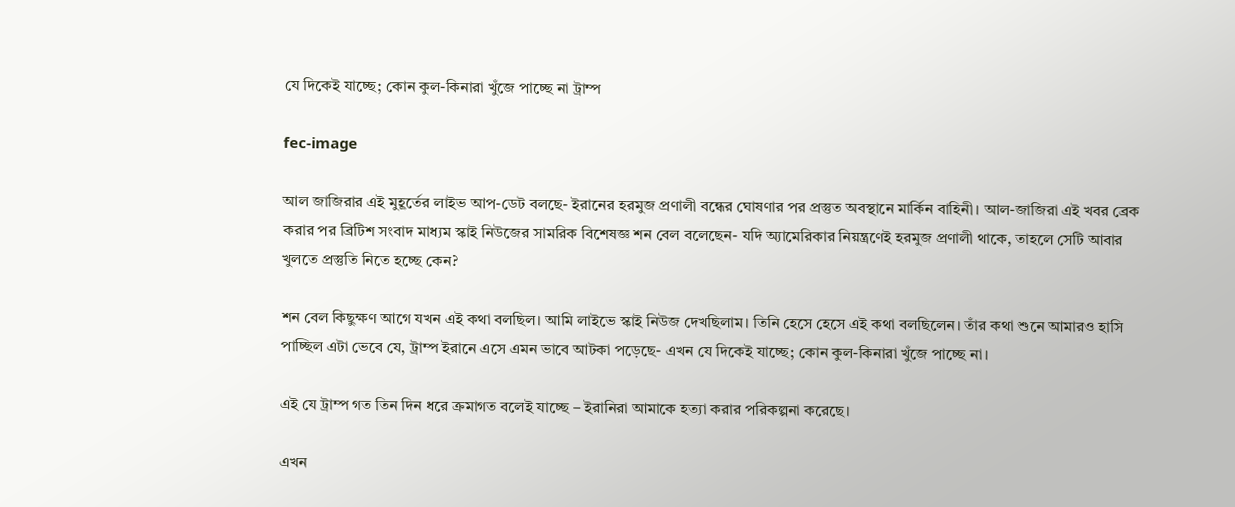যে দিকেই যাচ্ছে; কোন কুল-কিনারা খুঁজে পাচ্ছে না ট্রাম্প

fec-image

আল জাজিরার এই মুহূর্তের লাইভ আপ-ডেট বলছে- ইরানের হরমুজ প্রণালী বন্ধের ঘোষণার পর প্রস্তুত অবস্থানে মার্কিন বাহিনী। আল-জাজিরা এই খবর ব্রেক করার পর ব্রিটিশ সংবাদ মাধ্যম স্কাই নিউজের সামরিক বিশেষজ্ঞ শন বেল বলেছেন- যদি অ্যামেরিকার নিয়ন্ত্রণেই হরমুজ প্রণালী থাকে, তাহলে সেটি আবার খুলতে প্রস্তুতি নিতে হচ্ছে কেন?

শন বেল কিছুক্ষণ আগে যখন এই কথা বলছিল। আমি লাইভে স্কাই নিউজ দেখছিলাম। তিনি হেসে হেসে এই কথা বলছিলেন। তাঁর কথা শুনে আমারও হাসি পাচ্ছিল এটা ভেবে যে, ট্রাম্প ইরানে এসে এমন ভাবে আটকা পড়েছে- এখন যে দিকেই যাচ্ছে; কোন কুল-কিনারা খুঁজে পাচ্ছে না।

এই যে ট্রাম্প গত তিন দিন ধরে ক্রমাগত বলেই যাচ্ছে – ইরানিরা আমাকে হত্যা করার পরিকল্পনা করেছে।

এখন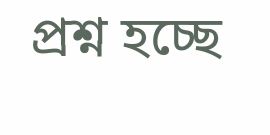প্রশ্ন হচ্ছে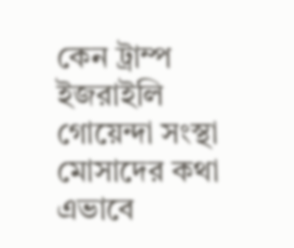কেন ট্রাম্প ইজরাইলি গোয়েন্দা সংস্থা মোসাদের কথা এভাবে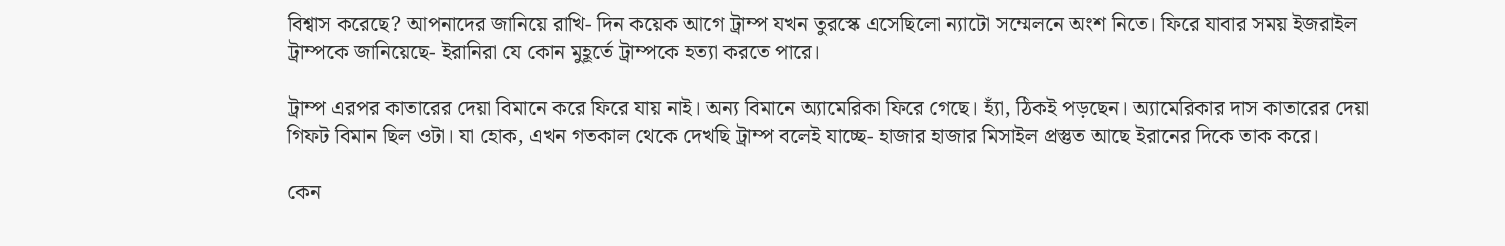বিশ্বাস করেছে? আপনাদের জানিয়ে রাখি- দিন কয়েক আগে ট্রাম্প যখন তুরস্কে এসেছিলো ন্যাটো সম্মেলনে অংশ নিতে। ফিরে যাবার সময় ইজরাইল ট্রাম্পকে জানিয়েছে- ইরানিরা যে কোন মুহূর্তে ট্রাম্পকে হত্যা করতে পারে।

ট্রাম্প এরপর কাতারের দেয়া বিমানে করে ফিরে যায় নাই। অন্য বিমানে অ্যামেরিকা ফিরে গেছে। হ্যাঁ, ঠিকই পড়ছেন। অ্যামেরিকার দাস কাতারের দেয়া গিফট বিমান ছিল ওটা। যা হোক, এখন গতকাল থেকে দেখছি ট্রাম্প বলেই যাচ্ছে- হাজার হাজার মিসাইল প্রস্তুত আছে ইরানের দিকে তাক করে।

কেন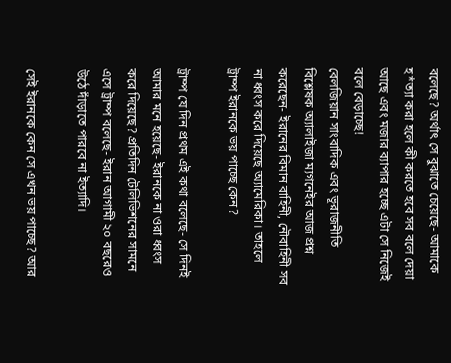বলেছে? অর্থাৎ সে বুঝাতে চেয়েছে- আমাকে হ*ত্যা করা হলে কী করতে হবে সব বলে দেয়া আছে এবং মজার ব্যাপার হচ্ছে এটা সে নিজেই বলে বেড়াচ্ছে!
বেলজিয়ান সাংবাদিক এবং ভূরাজনীতি বিশ্লেষক অ্যালাইজা ম্যগনেইর আজ প্রশ্ন করেছেন- ইরানের বিমান বাহিনী, নৌবাহিনী সব না ধ্বংস করে দিয়েছে অ্যামেরিকা। তাহলে ট্রাম্প ইরানকে ভয় পাচ্ছে কেন?

ট্রাম্প যে দিন প্রথম এই কথা বলেছে- সে দিনই আমার মনে হয়েছে- ইরানকে না ওরা ধ্বংস করে দিয়েছে? প্রতিদিন টেলিভিশনের সামনে এসে ট্রাম্প বলেছে- ইরান আগামী ২০ বছরেও উঠে দাঁড়াতে পারবে না ইত্যাদি।

সেই ইরানকে কেন সে এখন ভয় পাচ্ছে? আর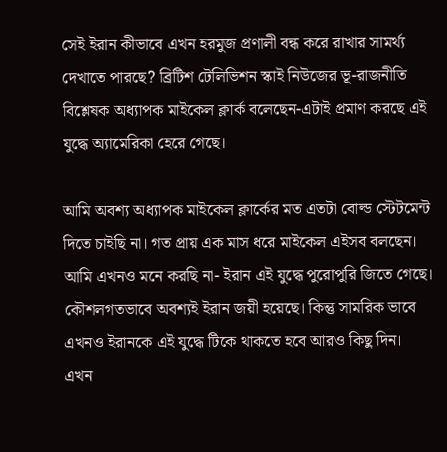সেই ইরান কীভাবে এখন হরমুজ প্রণালী বন্ধ করে রাখার সামর্থ্য দেখাতে পারছে? ব্রিটিশ টেলিভিশন স্কাই নিউজের ভূ-রাজনীতি বিশ্লেষক অধ্যাপক মাইকেল ক্লার্ক বলেছেন-এটাই প্রমাণ করছে এই যুদ্ধে অ্যামেরিকা হেরে গেছে।

আমি অবশ্য অধ্যাপক মাইকেল ক্লার্কের মত এতটা বোল্ড স্টেটমেন্ট দিতে চাইছি না। গত প্রায় এক মাস ধরে মাইকেল এইসব বলছেন। আমি এখনও মনে করছি না- ইরান এই যুদ্ধে পুরোপুরি জিতে গেছে। কৌশলগতভাবে অবশ্যই ইরান জয়ী হয়েছে। কিন্তু সামরিক ভাবে এখনও ইরানকে এই যুদ্ধে টিকে থাকতে হবে আরও কিছু দিন।
এখন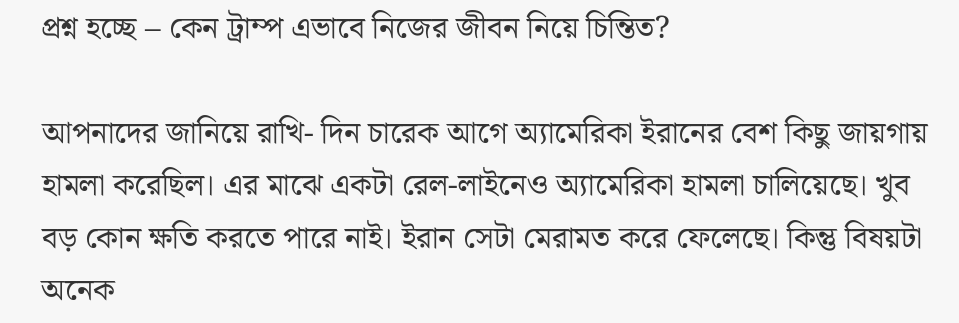প্রশ্ন হচ্ছে – কেন ট্রাম্প এভাবে নিজের জীবন নিয়ে চিন্তিত?

আপনাদের জানিয়ে রাখি- দিন চারেক আগে অ্যামেরিকা ইরানের বেশ কিছু জায়গায় হামলা করেছিল। এর মাঝে একটা রেল-লাইনেও অ্যামেরিকা হামলা চালিয়েছে। খুব বড় কোন ক্ষতি করতে পারে নাই। ইরান সেটা মেরামত করে ফেলেছে। কিন্তু বিষয়টা অনেক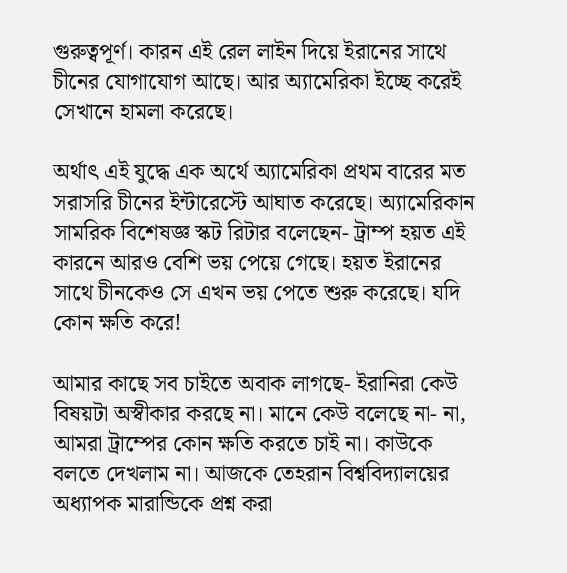গুরুত্বপূর্ণ। কারন এই রেল লাইন দিয়ে ইরানের সাথে চীনের যোগাযোগ আছে। আর অ্যামেরিকা ইচ্ছে করেই সেখানে হামলা করেছে।

অর্থাৎ এই যুদ্ধে এক অর্থে অ্যামেরিকা প্রথম বারের মত সরাসরি চীনের ইন্টারেস্টে আঘাত করেছে। অ্যামেরিকান সামরিক বিশেষজ্ঞ স্কট রিটার বলেছেন- ট্রাম্প হয়ত এই কারনে আরও বেশি ভয় পেয়ে গেছে। হয়ত ইরানের সাথে চীনকেও সে এখন ভয় পেতে শুরু করেছে। যদি কোন ক্ষতি করে!

আমার কাছে সব চাইতে অবাক লাগছে- ইরানিরা কেউ বিষয়টা অস্বীকার করছে না। মানে কেউ বলেছে না- না, আমরা ট্রাম্পের কোন ক্ষতি করতে চাই না। কাউকে বলতে দেখলাম না। আজকে তেহরান বিশ্ববিদ্যালয়ের অধ্যাপক মারান্ডিকে প্রশ্ন করা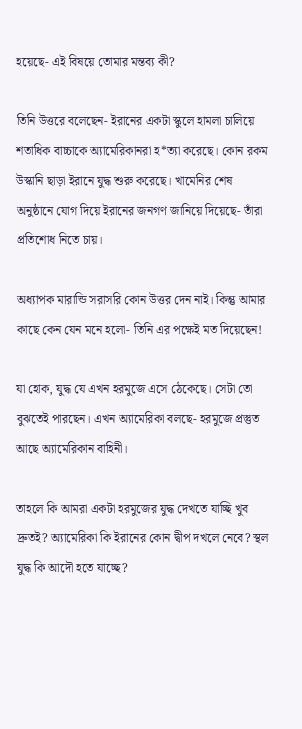হয়েছে- এই বিষয়ে তোমার মন্তব্য কী?

তিনি উত্তরে বলেছেন- ইরানের একটা স্কুলে হামলা চালিয়ে শতাধিক বাচ্চাকে অ্যামেরিকানরা হ*ত্যা করেছে। কোন রকম উস্কানি ছাড়া ইরানে যুদ্ধ শুরু করেছে। খামেনির শেষ অনুষ্ঠানে যোগ দিয়ে ইরানের জনগণ জানিয়ে দিয়েছে- তাঁরা প্রতিশোধ নিতে চায়।

অধ্যাপক মারান্ডি সরাসরি কোন উত্তর দেন নাই। কিন্তু আমার কাছে কেন যেন মনে হলো- তিনি এর পক্ষেই মত দিয়েছেন!

যা হোক, যুদ্ধ যে এখন হরমুজে এসে ঠেকেছে। সেটা তো বুঝতেই পারছেন। এখন অ্যামেরিকা বলছে- হরমুজে প্রস্তুত আছে অ্যামেরিকান বাহিনী।

তাহলে কি আমরা একটা হরমুজের যুদ্ধ দেখতে যাচ্ছি খুব দ্রুতই? অ্যামেরিকা কি ইরানের কোন দ্বীপ দখলে নেবে? স্থল যুদ্ধ কি আদৌ হতে যাচ্ছে?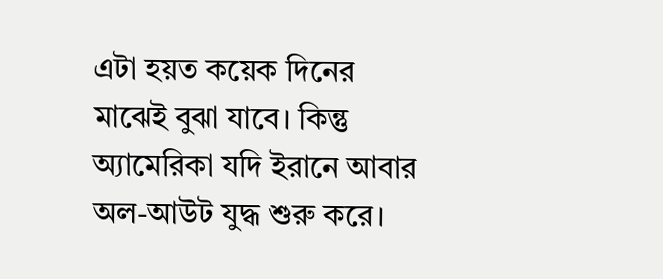এটা হয়ত কয়েক দিনের মাঝেই বুঝা যাবে। কিন্তু অ্যামেরিকা যদি ইরানে আবার অল-আউট যুদ্ধ শুরু করে।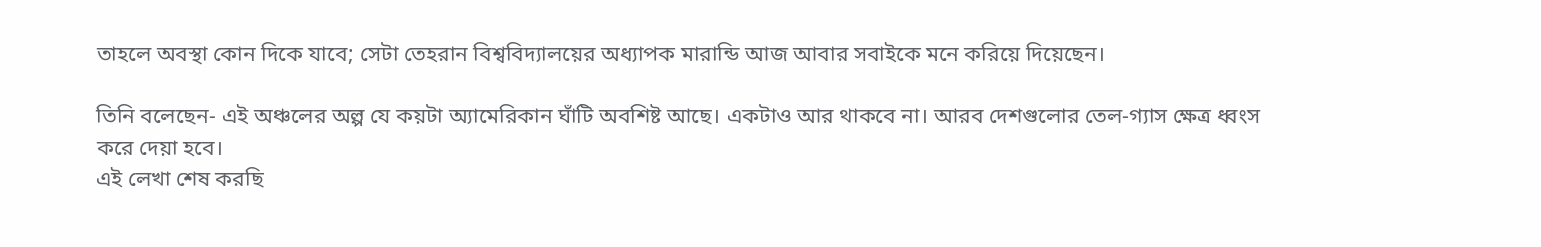তাহলে অবস্থা কোন দিকে যাবে; সেটা তেহরান বিশ্ববিদ্যালয়ের অধ্যাপক মারান্ডি আজ আবার সবাইকে মনে করিয়ে দিয়েছেন।

তিনি বলেছেন- এই অঞ্চলের অল্প যে কয়টা অ্যামেরিকান ঘাঁটি অবশিষ্ট আছে। একটাও আর থাকবে না। আরব দেশগুলোর তেল-গ্যাস ক্ষেত্র ধ্বংস করে দেয়া হবে।
এই লেখা শেষ করছি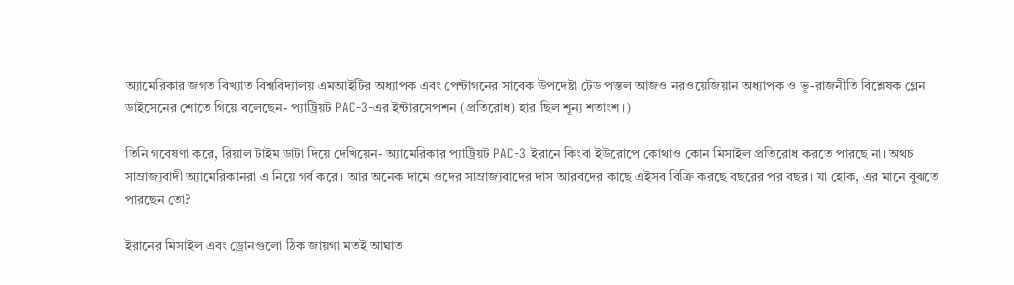অ্যামেরিকার জগত বিখ্যাত বিশ্ববিদ্যালয় এমআইটির অধ্যাপক এবং পেন্টাগনের সাবেক উপদেষ্টা টেড পস্তল আজও নরওয়েজিয়ান অধ্যাপক ও ভূ-রাজনীতি বিশ্লেষক গ্লেন ডাইসেনের শোতে গিয়ে বলেছেন- প্যাট্রিয়ট PAC-3-এর ইন্টারসেপশন (প্রতিরোধ) হার ছিল শূন্য শতাংশ।)

তিনি গবেষণা করে, রিয়াল টাইম ডাটা দিয়ে দেখিয়েন- অ্যামেরিকার প্যাট্রিয়ট PAC-3 ইরানে কিংবা ইউরোপে কোথাও কোন মিসাইল প্রতিরোধ করতে পারছে না। অথচ সাম্রাজ্যবাদী অ্যামেরিকানরা এ নিয়ে গর্ব করে। আর অনেক দামে ওদের সাম্রাজ্যবাদের দাস আরবদের কাছে এইসব বিক্রি করছে বছরের পর বছর। যা হোক, এর মানে বুঝতে পারছেন তো?

ইরানের মিসাইল এবং ড্রোনগুলো ঠিক জায়গা মতই আঘাত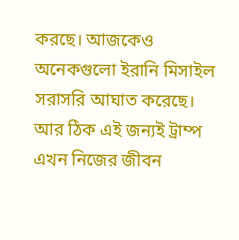করছে। আজকেও অনেকগুলো ইরানি মিসাইল সরাসরি আঘাত করেছে। আর ঠিক এই জন্যই ট্রাম্প এখন নিজের জীবন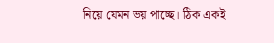নিয়ে যেমন ভয় পাচ্ছে। ঠিক একই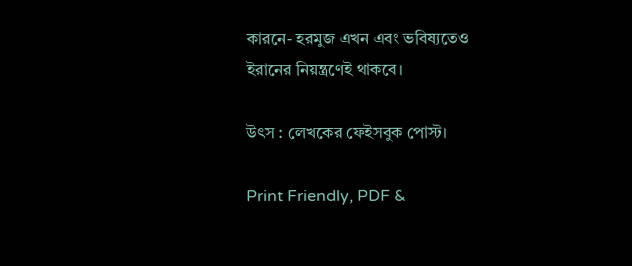কারনে- হরমুজ এখন এবং ভবিষ্যতেও ইরানের নিয়ন্ত্রণেই থাকবে।

উৎস : লেখকের ফেইসবুক পোস্ট।

Print Friendly, PDF &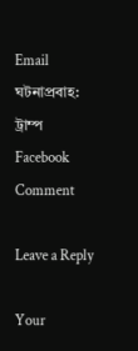Email
ঘটনাপ্রবাহ: ট্রাম্প
Facebook Comment

Leave a Reply

Your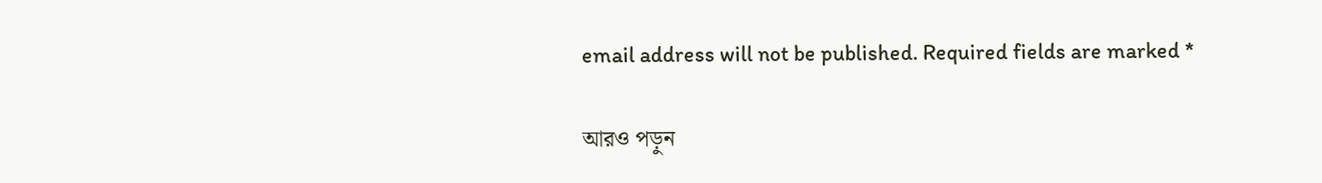email address will not be published. Required fields are marked *

আরও পড়ুন